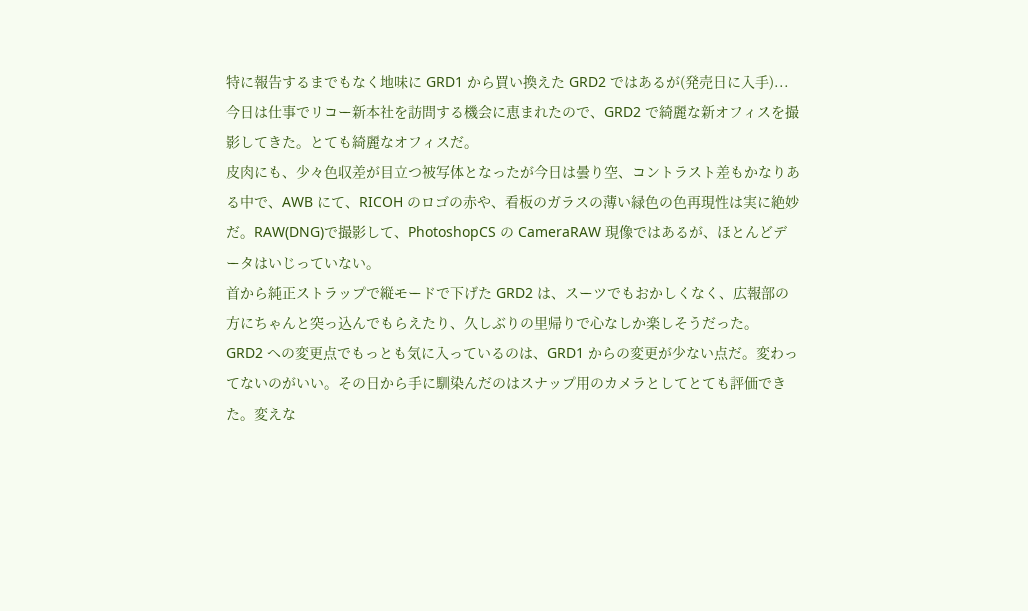特に報告するまでもなく地味に GRD1 から買い換えた GRD2 ではあるが(発売日に入手)...
今日は仕事でリコー新本社を訪問する機会に恵まれたので、GRD2 で綺麗な新オフィスを撮影してきた。とても綺麗なオフィスだ。
皮肉にも、少々色収差が目立つ被写体となったが今日は曇り空、コントラスト差もかなりある中で、AWB にて、RICOH のロゴの赤や、看板のガラスの薄い緑色の色再現性は実に絶妙だ。RAW(DNG)で撮影して、PhotoshopCS の CameraRAW 現像ではあるが、ほとんどデータはいじっていない。
首から純正ストラップで縦モードで下げた GRD2 は、スーツでもおかしくなく、広報部の方にちゃんと突っ込んでもらえたり、久しぶりの里帰りで心なしか楽しそうだった。
GRD2 への変更点でもっとも気に入っているのは、GRD1 からの変更が少ない点だ。変わってないのがいい。その日から手に馴染んだのはスナップ用のカメラとしてとても評価できた。変えな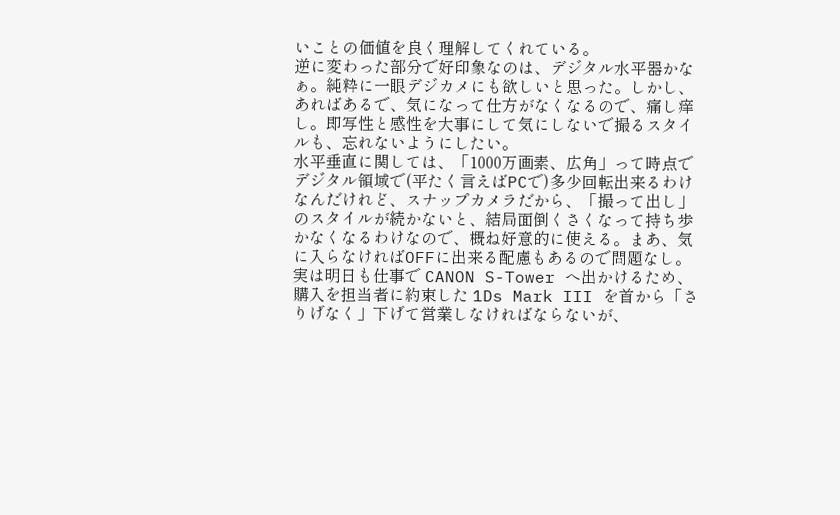いことの価値を良く理解してくれている。
逆に変わった部分で好印象なのは、デジタル水平器かなぁ。純粋に一眼デジカメにも欲しいと思った。しかし、あればあるで、気になって仕方がなくなるので、痛し痒し。即写性と感性を大事にして気にしないで撮るスタイルも、忘れないようにしたい。
水平垂直に関しては、「1000万画素、広角」って時点でデジタル領域で(平たく言えばPCで)多少回転出来るわけなんだけれど、スナップカメラだから、「撮って出し」のスタイルが続かないと、結局面倒くさくなって持ち歩かなくなるわけなので、概ね好意的に使える。まあ、気に入らなければOFFに出来る配慮もあるので問題なし。
実は明日も仕事で CANON S-Tower へ出かけるため、購入を担当者に約束した 1Ds Mark III を首から「さりげなく」下げて営業しなければならないが、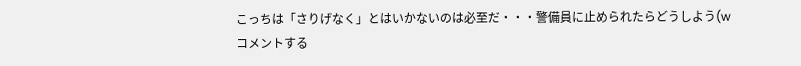こっちは「さりげなく」とはいかないのは必至だ・・・警備員に止められたらどうしよう(w
コメントする